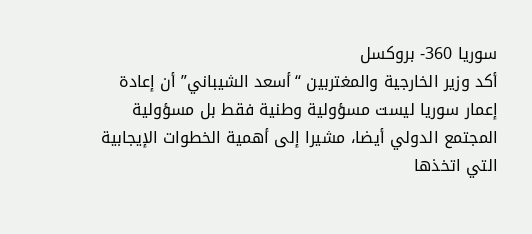سوريا 360- بروكسل
أكد وزير الخارجية والمغتربين “أسعد الشيباني” أن إعادة إعمار سوريا ليست مسؤولية وطنية فقط بل مسؤولية المجتمع الدولي أيضا، مشيرا إلى أهمية الخطوات الإيجابية التي اتخذها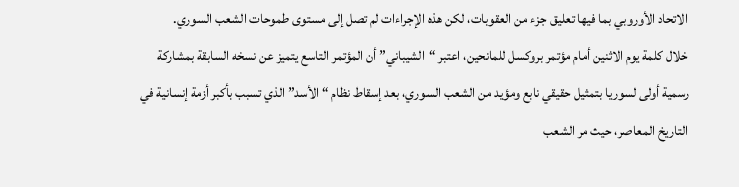الاتحاد الأوروبي بما فيها تعليق جزء من العقوبات، لكن هذه الإجراءات لم تصل إلى مستوى طموحات الشعب السوري.
خلال كلمة يوم الاثنين أمام مؤتمر بروكسل للمانحين، اعتبر “الشيباني” أن المؤتمر التاسع يتميز عن نسخه السابقة بمشاركة رسمية أولى لسوريا بتمثيل حقيقي نابع ومؤيد من الشعب السوري، بعد إسقاط نظام “الأسد” الذي تسبب بأكبر أزمة إنسانية في التاريخ المعاصر، حيث مر الشعب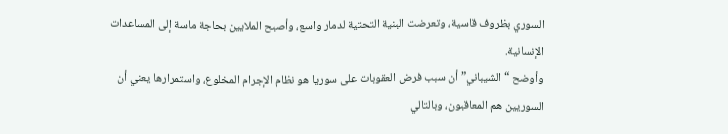السوري بظروف قاسية، وتعرضت البنية التحتية لدمار واسع، وأصبح الملايين بحاجة ماسة إلى المساعدات الإنسانية.
وأوضح “الشيباني” أن سبب فرض العقوبات على سوريا هو نظام الإجرام المخلوع، واستمرارها يعني أن السوريين هم المعاقبون، وبالتالي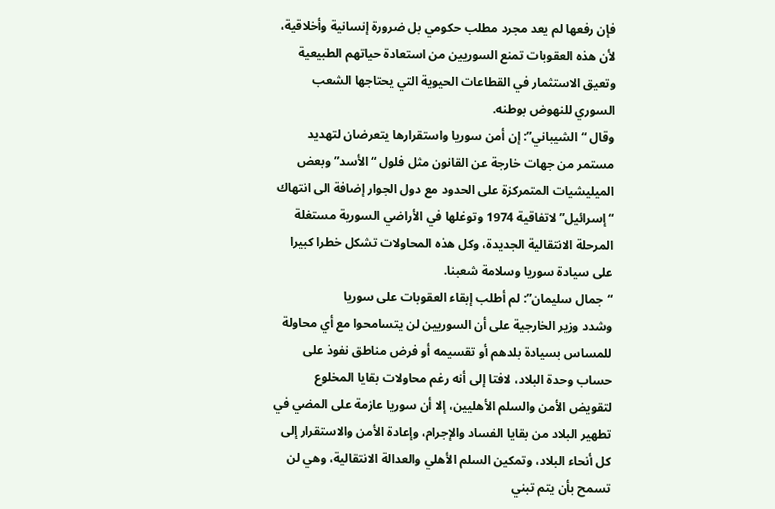فإن رفعها لم يعد مجرد مطلب حكومي بل ضرورة إنسانية وأخلاقية، لأن هذه العقوبات تمنع السوريين من استعادة حياتهم الطبيعية وتعيق الاستثمار في القطاعات الحيوية التي يحتاجها الشعب السوري للنهوض بوطنه.
وقال “الشيباني”: إن أمن سوريا واستقرارها يتعرضان لتهديد مستمر من جهات خارجة عن القانون مثل فلول “الأسد” وبعض الميليشيات المتمركزة على الحدود مع دول الجوار إضافة الى انتهاك “إسرائيل” لاتفاقية 1974 وتوغلها في الأراضي السورية مستغلة المرحلة الانتقالية الجديدة، وكل هذه المحاولات تشكل خطرا كبيرا على سيادة سوريا وسلامة شعبنا.
“جمال سليمان”: لم أطلب إبقاء العقوبات على سوريا
وشدد وزير الخارجية على أن السوريين لن يتسامحوا مع أي محاولة للمساس بسيادة بلدهم أو تقسيمه أو فرض مناطق نفوذ على حساب وحدة البلاد، لافتا إلى أنه رغم محاولات بقايا المخلوع لتقويض الأمن والسلم الأهليين، إلا أن سوريا عازمة على المضي في تطهير البلاد من بقايا الفساد والإجرام، وإعادة الأمن والاستقرار إلى كل أنحاء البلاد، وتمكين السلم الأهلي والعدالة الانتقالية، وهي لن تسمح بأن يتم تبني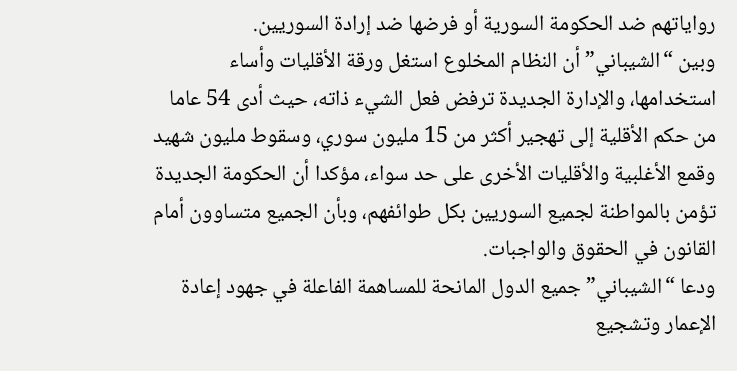رواياتهم ضد الحكومة السورية أو فرضها ضد إرادة السوريين.
وبين “الشيباني” أن النظام المخلوع استغل ورقة الأقليات وأساء استخدامها، والإدارة الجديدة ترفض فعل الشيء ذاته، حيث أدى 54 عاما من حكم الأقلية إلى تهجير أكثر من 15 مليون سوري، وسقوط مليون شهيد وقمع الأغلبية والأقليات الأخرى على حد سواء، مؤكدا أن الحكومة الجديدة تؤمن بالمواطنة لجميع السوريين بكل طوائفهم، وبأن الجميع متساوون أمام القانون في الحقوق والواجبات.
ودعا “الشيباني” جميع الدول المانحة للمساهمة الفاعلة في جهود إعادة الإعمار وتشجيع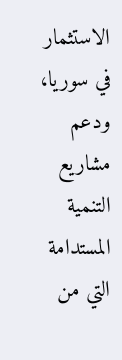الاستثمار في سوريا، ودعم مشاريع التنمية المستدامة التي من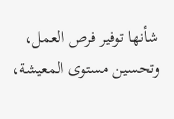شأنها توفير فرص العمل، وتحسين مستوى المعيشة،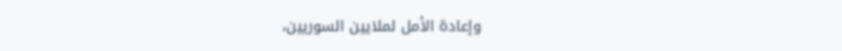وإعادة الأمل لملايين السوريين،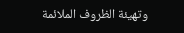وتهيئة الظروف الملائمة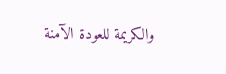والكريمة للعودة الآمنة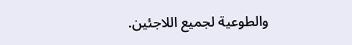والطوعية لجميع اللاجئين.